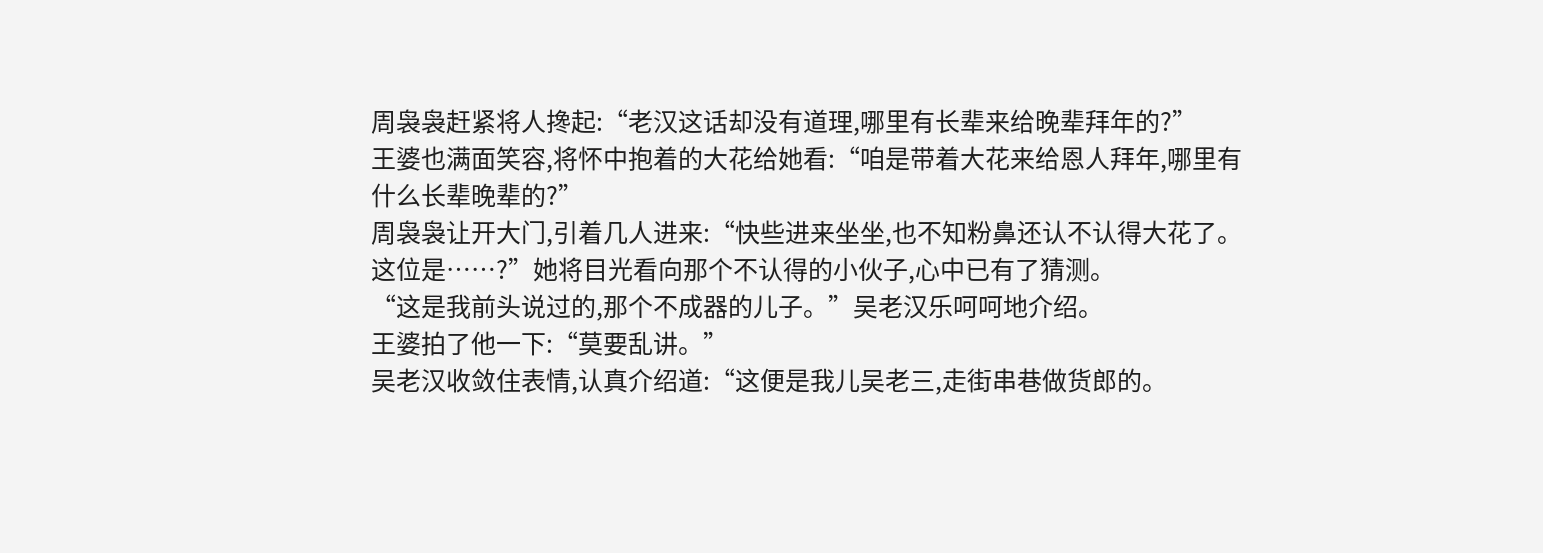周袅袅赶紧将人搀起:“老汉这话却没有道理,哪里有长辈来给晚辈拜年的?”
王婆也满面笑容,将怀中抱着的大花给她看:“咱是带着大花来给恩人拜年,哪里有什么长辈晚辈的?”
周袅袅让开大门,引着几人进来:“快些进来坐坐,也不知粉鼻还认不认得大花了。这位是……?”她将目光看向那个不认得的小伙子,心中已有了猜测。
“这是我前头说过的,那个不成器的儿子。”吴老汉乐呵呵地介绍。
王婆拍了他一下:“莫要乱讲。”
吴老汉收敛住表情,认真介绍道:“这便是我儿吴老三,走街串巷做货郎的。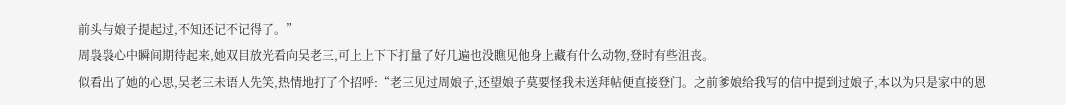前头与娘子提起过,不知还记不记得了。”
周袅袅心中瞬间期待起来,她双目放光看向吴老三,可上上下下打量了好几遍也没瞧见他身上藏有什么动物,登时有些沮丧。
似看出了她的心思,吴老三未语人先笑,热情地打了个招呼:“老三见过周娘子,还望娘子莫要怪我未送拜帖便直接登门。之前爹娘给我写的信中提到过娘子,本以为只是家中的恩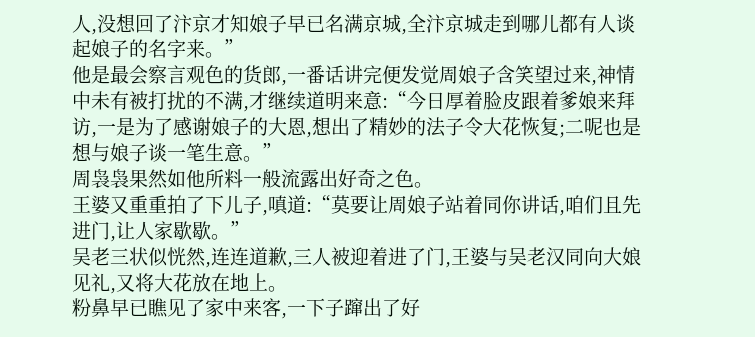人,没想回了汴京才知娘子早已名满京城,全汴京城走到哪儿都有人谈起娘子的名字来。”
他是最会察言观色的货郎,一番话讲完便发觉周娘子含笑望过来,神情中未有被打扰的不满,才继续道明来意:“今日厚着脸皮跟着爹娘来拜访,一是为了感谢娘子的大恩,想出了精妙的法子令大花恢复;二呢也是想与娘子谈一笔生意。”
周袅袅果然如他所料一般流露出好奇之色。
王婆又重重拍了下儿子,嗔道:“莫要让周娘子站着同你讲话,咱们且先进门,让人家歇歇。”
吴老三状似恍然,连连道歉,三人被迎着进了门,王婆与吴老汉同向大娘见礼,又将大花放在地上。
粉鼻早已瞧见了家中来客,一下子蹿出了好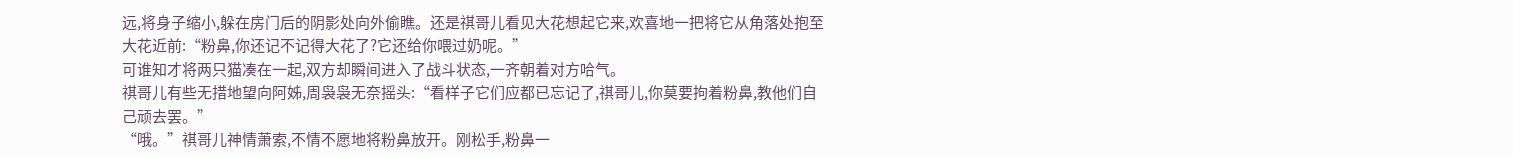远,将身子缩小,躲在房门后的阴影处向外偷瞧。还是祺哥儿看见大花想起它来,欢喜地一把将它从角落处抱至大花近前:“粉鼻,你还记不记得大花了?它还给你喂过奶呢。”
可谁知才将两只猫凑在一起,双方却瞬间进入了战斗状态,一齐朝着对方哈气。
祺哥儿有些无措地望向阿姊,周袅袅无奈摇头:“看样子它们应都已忘记了,祺哥儿,你莫要拘着粉鼻,教他们自己顽去罢。”
“哦。”祺哥儿神情萧索,不情不愿地将粉鼻放开。刚松手,粉鼻一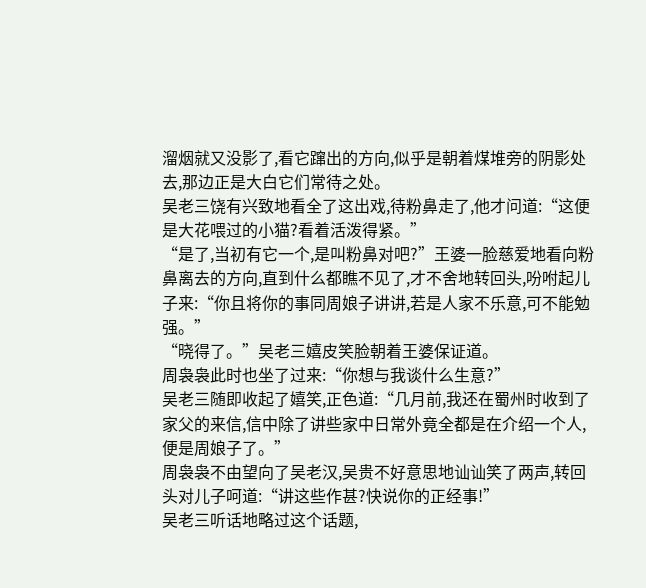溜烟就又没影了,看它蹿出的方向,似乎是朝着煤堆旁的阴影处去,那边正是大白它们常待之处。
吴老三饶有兴致地看全了这出戏,待粉鼻走了,他才问道:“这便是大花喂过的小猫?看着活泼得紧。”
“是了,当初有它一个,是叫粉鼻对吧?”王婆一脸慈爱地看向粉鼻离去的方向,直到什么都瞧不见了,才不舍地转回头,吩咐起儿子来:“你且将你的事同周娘子讲讲,若是人家不乐意,可不能勉强。”
“晓得了。”吴老三嬉皮笑脸朝着王婆保证道。
周袅袅此时也坐了过来:“你想与我谈什么生意?”
吴老三随即收起了嬉笑,正色道:“几月前,我还在蜀州时收到了家父的来信,信中除了讲些家中日常外竟全都是在介绍一个人,便是周娘子了。”
周袅袅不由望向了吴老汉,吴贵不好意思地讪讪笑了两声,转回头对儿子呵道:“讲这些作甚?快说你的正经事!”
吴老三听话地略过这个话题,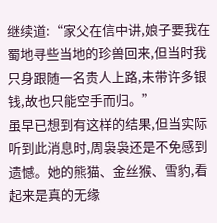继续道:“家父在信中讲,娘子要我在蜀地寻些当地的珍兽回来,但当时我只身跟随一名贵人上路,未带许多银钱,故也只能空手而归。”
虽早已想到有这样的结果,但当实际听到此消息时,周袅袅还是不免感到遗憾。她的熊猫、金丝猴、雪豹,看起来是真的无缘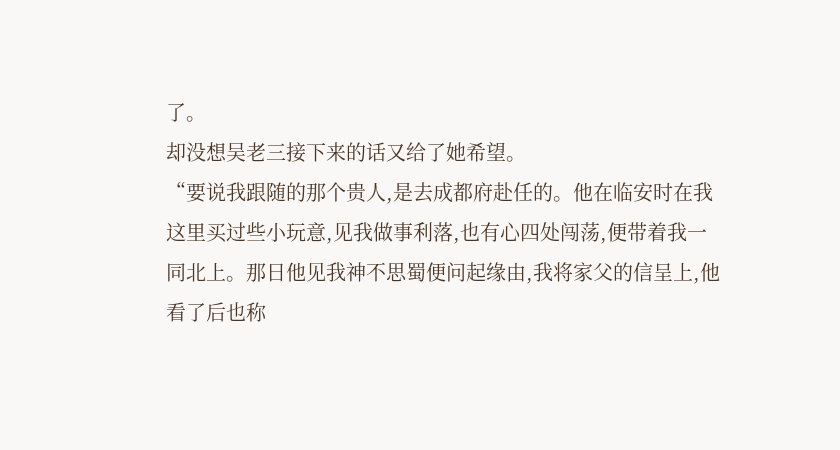了。
却没想吴老三接下来的话又给了她希望。
“要说我跟随的那个贵人,是去成都府赴任的。他在临安时在我这里买过些小玩意,见我做事利落,也有心四处闯荡,便带着我一同北上。那日他见我神不思蜀便问起缘由,我将家父的信呈上,他看了后也称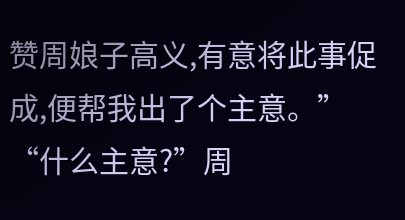赞周娘子高义,有意将此事促成,便帮我出了个主意。”
“什么主意?”周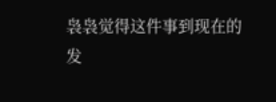袅袅觉得这件事到现在的发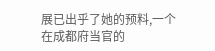展已出乎了她的预料,一个在成都府当官的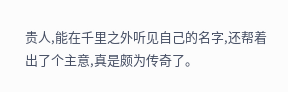贵人,能在千里之外听见自己的名字,还帮着出了个主意,真是颇为传奇了。